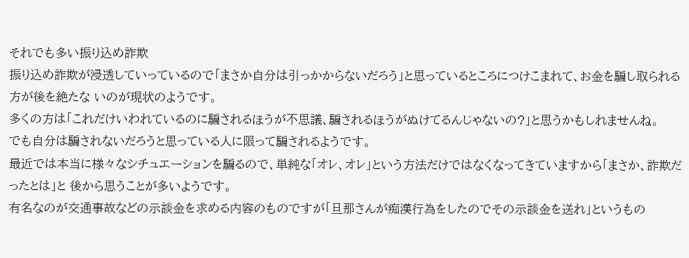それでも多い振り込め詐欺
振り込め詐欺が浸透していっているので「まさか自分は引っかからないだろう」と思っているところにつけこまれて、お金を騙し取られる方が後を絶たな いのが現状のようです。
多くの方は「これだけいわれているのに騙されるほうが不思議、騙されるほうがぬけてるんじゃないの?」と思うかもしれませんね。
でも自分は騙されないだろうと思っている人に限って騙されるようです。
最近では本当に様々なシチュエーションを騙るので、単純な「オレ、オレ」という方法だけではなくなってきていますから「まさか、詐欺だったとは」と 後から思うことが多いようです。
有名なのが交通事故などの示談金を求める内容のものですが「旦那さんが痴漢行為をしたのでその示談金を送れ」というもの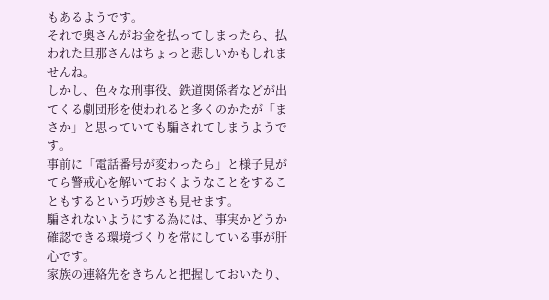もあるようです。
それで奥さんがお金を払ってしまったら、払われた旦那さんはちょっと悲しいかもしれませんね。
しかし、色々な刑事役、鉄道関係者などが出てくる劇団形を使われると多くのかたが「まさか」と思っていても騙されてしまうようです。
事前に「電話番号が変わったら」と様子見がてら警戒心を解いておくようなことをすることもするという巧妙さも見せます。
騙されないようにする為には、事実かどうか確認できる環境づくりを常にしている事が肝心です。
家族の連絡先をきちんと把握しておいたり、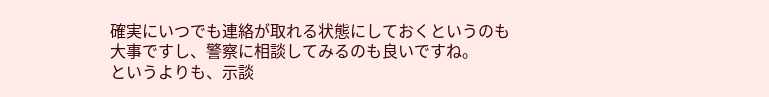確実にいつでも連絡が取れる状態にしておくというのも大事ですし、警察に相談してみるのも良いですね。
というよりも、示談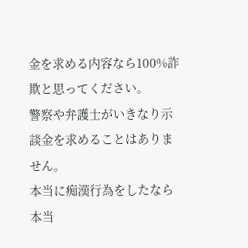金を求める内容なら100%詐欺と思ってください。
警察や弁護士がいきなり示談金を求めることはありません。
本当に痴漢行為をしたなら本当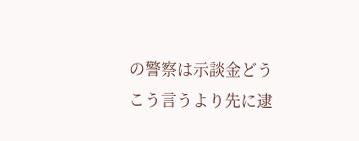の警察は示談金どうこう言うより先に逮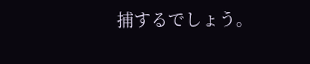捕するでしょう。